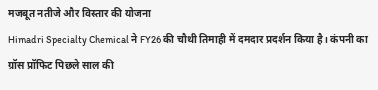मजबूत नतीजे और विस्तार की योजना
Himadri Specialty Chemical ने FY26 की चौथी तिमाही में दमदार प्रदर्शन किया है। कंपनी का ग्रॉस प्रॉफिट पिछले साल की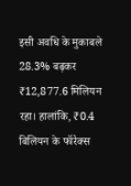इसी अवधि के मुकाबले 28.3% बढ़कर ₹12,877.6 मिलियन रहा। हालांकि, ₹0.4 बिलियन के फॉरेक्स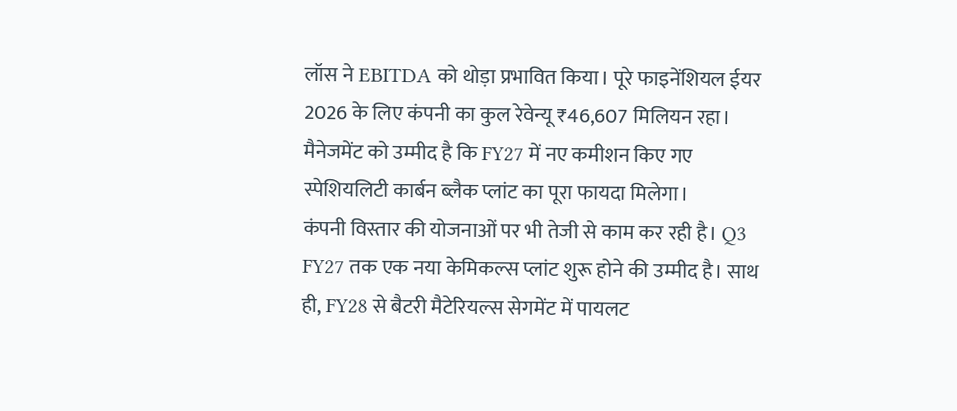लॉस ने EBITDA को थोड़ा प्रभावित किया। पूरे फाइनेंशियल ईयर 2026 के लिए कंपनी का कुल रेवेन्यू ₹46,607 मिलियन रहा। मैनेजमेंट को उम्मीद है कि FY27 में नए कमीशन किए गए स्पेशियलिटी कार्बन ब्लैक प्लांट का पूरा फायदा मिलेगा।
कंपनी विस्तार की योजनाओं पर भी तेजी से काम कर रही है। Q3 FY27 तक एक नया केमिकल्स प्लांट शुरू होने की उम्मीद है। साथ ही, FY28 से बैटरी मैटेरियल्स सेगमेंट में पायलट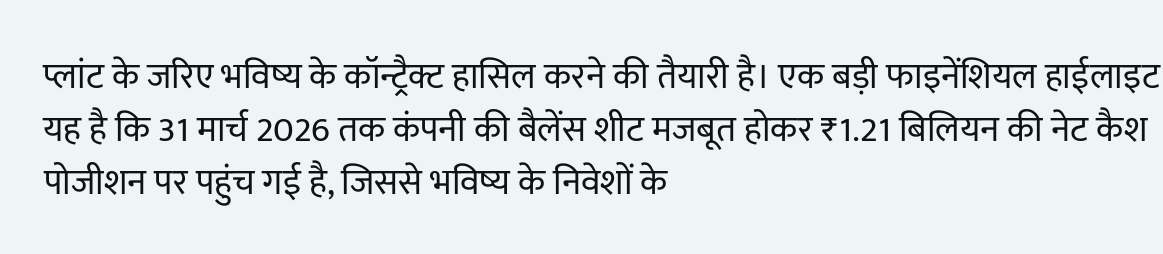प्लांट के जरिए भविष्य के कॉन्ट्रैक्ट हासिल करने की तैयारी है। एक बड़ी फाइनेंशियल हाईलाइट यह है कि 31 मार्च 2026 तक कंपनी की बैलेंस शीट मजबूत होकर ₹1.21 बिलियन की नेट कैश पोजीशन पर पहुंच गई है, जिससे भविष्य के निवेशों के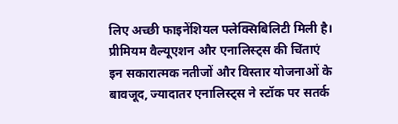लिए अच्छी फाइनेंशियल फ्लेक्सिबिलिटी मिली है।
प्रीमियम वैल्यूएशन और एनालिस्ट्स की चिंताएं
इन सकारात्मक नतीजों और विस्तार योजनाओं के बावजूद, ज्यादातर एनालिस्ट्स ने स्टॉक पर सतर्क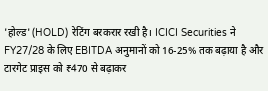'होल्ड' (HOLD) रेटिंग बरकरार रखी है। ICICI Securities ने FY27/28 के लिए EBITDA अनुमानों को 16-25% तक बढ़ाया है और टारगेट प्राइस को ₹470 से बढ़ाकर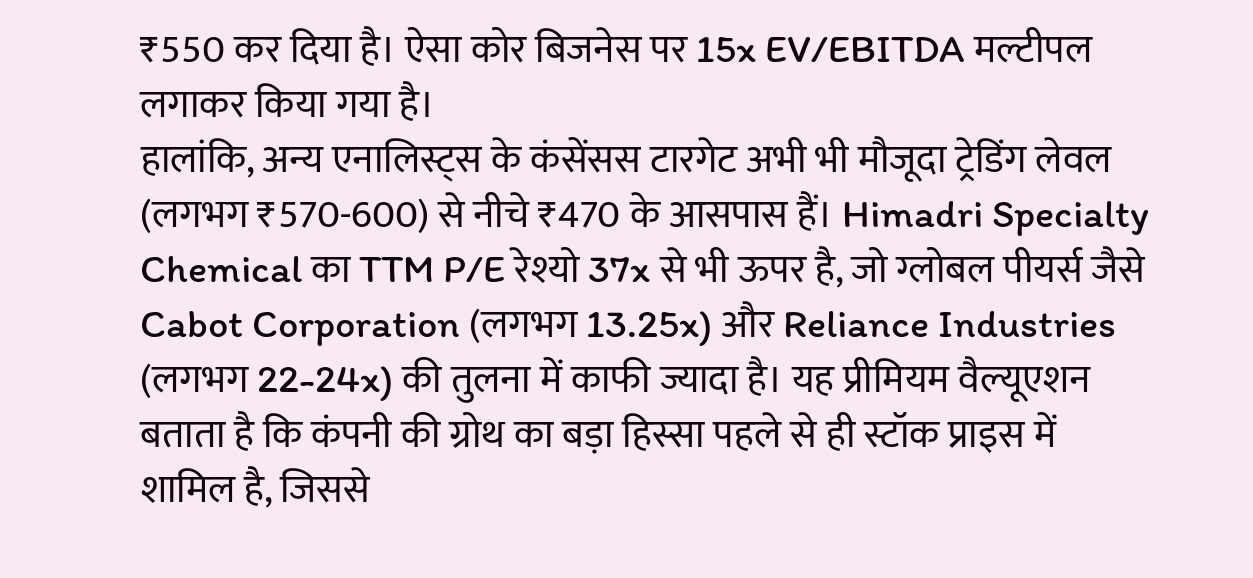₹550 कर दिया है। ऐसा कोर बिजनेस पर 15x EV/EBITDA मल्टीपल लगाकर किया गया है।
हालांकि, अन्य एनालिस्ट्स के कंसेंसस टारगेट अभी भी मौजूदा ट्रेडिंग लेवल (लगभग ₹570-600) से नीचे ₹470 के आसपास हैं। Himadri Specialty Chemical का TTM P/E रेश्यो 37x से भी ऊपर है, जो ग्लोबल पीयर्स जैसे Cabot Corporation (लगभग 13.25x) और Reliance Industries (लगभग 22-24x) की तुलना में काफी ज्यादा है। यह प्रीमियम वैल्यूएशन बताता है कि कंपनी की ग्रोथ का बड़ा हिस्सा पहले से ही स्टॉक प्राइस में शामिल है, जिससे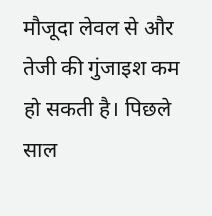मौजूदा लेवल से और तेजी की गुंजाइश कम हो सकती है। पिछले साल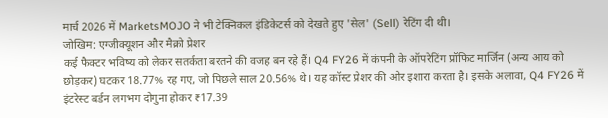मार्च 2026 में MarketsMOJO ने भी टेक्निकल इंडिकेटर्स को देखते हुए 'सेल' (Sell) रेटिंग दी थी।
जोखिम: एग्जीक्यूशन और मैक्रो प्रेशर
कई फैक्टर भविष्य को लेकर सतर्कता बरतने की वजह बन रहे हैं। Q4 FY26 में कंपनी के ऑपरेटिंग प्रॉफिट मार्जिन (अन्य आय को छोड़कर) घटकर 18.77% रह गए, जो पिछले साल 20.56% थे। यह कॉस्ट प्रेशर की ओर इशारा करता है। इसके अलावा, Q4 FY26 में इंटरेस्ट बर्डन लगभग दोगुना होकर ₹17.39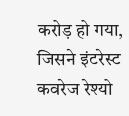करोड़ हो गया, जिसने इंटरेस्ट कवरेज रेश्यो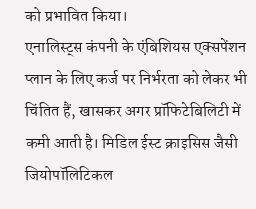को प्रभावित किया।
एनालिस्ट्स कंपनी के एंबिशियस एक्सपेंशन प्लान के लिए कर्ज पर निर्भरता को लेकर भी चिंतित हैं, खासकर अगर प्रॉफिटेबिलिटी में कमी आती है। मिडिल ईस्ट क्राइसिस जैसी जियोपॉलिटिकल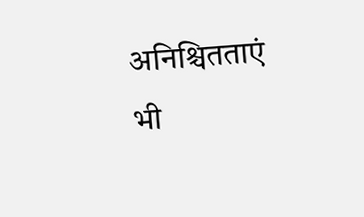अनिश्चितताएं भी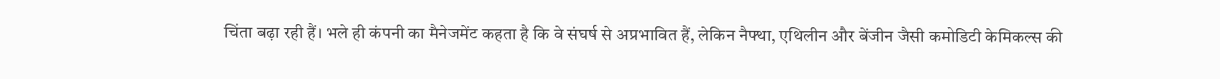चिंता बढ़ा रही हैं। भले ही कंपनी का मैनेजमेंट कहता है कि वे संघर्ष से अप्रभावित हैं, लेकिन नैफ्था, एथिलीन और बेंजीन जैसी कमोडिटी केमिकल्स की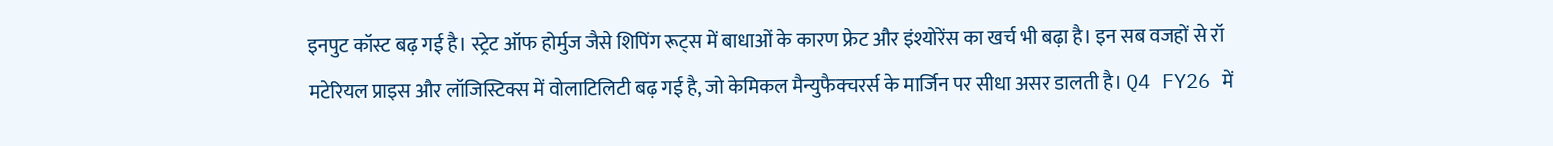इनपुट कॉस्ट बढ़ गई है। स्ट्रेट ऑफ होर्मुज जैसे शिपिंग रूट्स में बाधाओं के कारण फ्रेट और इंश्योरेंस का खर्च भी बढ़ा है। इन सब वजहों से रॉ मटेरियल प्राइस और लॉजिस्टिक्स में वोलाटिलिटी बढ़ गई है, जो केमिकल मैन्युफैक्चरर्स के मार्जिन पर सीधा असर डालती है। Q4 FY26 में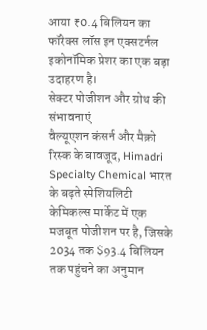आया ₹0.4 बिलियन का फॉरेक्स लॉस इन एक्सटर्नल इकोनॉमिक प्रेशर का एक बड़ा उदाहरण है।
सेक्टर पोजीशन और ग्रोथ की संभावनाएं
वैल्यूएशन कंसर्न और मैक्रो रिस्क के बावजूद, Himadri Specialty Chemical भारत के बढ़ते स्पेशियलिटी केमिकल्स मार्केट में एक मजबूत पोजीशन पर है, जिसके 2034 तक $93.4 बिलियन तक पहुंचने का अनुमान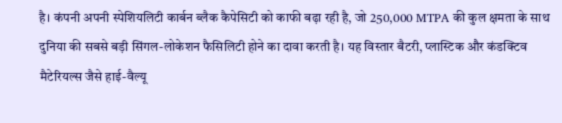है। कंपनी अपनी स्पेशियलिटी कार्बन ब्लैक कैपेसिटी को काफी बढ़ा रही है, जो 250,000 MTPA की कुल क्षमता के साथ दुनिया की सबसे बड़ी सिंगल-लोकेशन फैसिलिटी होने का दावा करती है। यह विस्तार बैटरी, प्लास्टिक और कंडक्टिव मैटेरियल्स जैसे हाई-वैल्यू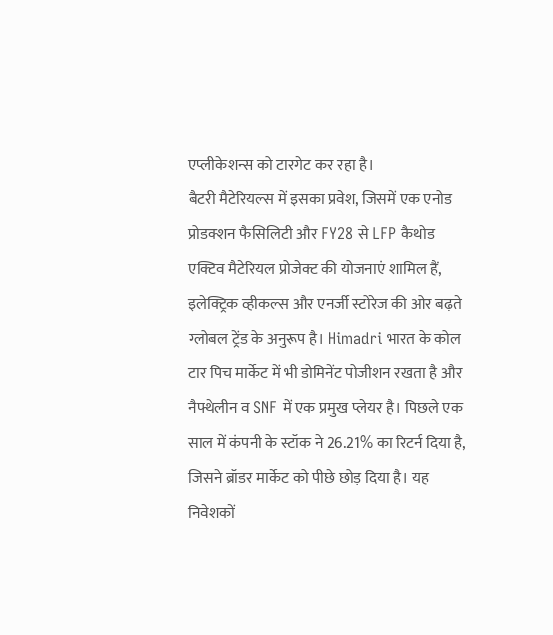एप्लीकेशन्स को टारगेट कर रहा है।
बैटरी मैटेरियल्स में इसका प्रवेश, जिसमें एक एनोड प्रोडक्शन फैसिलिटी और FY28 से LFP कैथोड एक्टिव मैटेरियल प्रोजेक्ट की योजनाएं शामिल हैं, इलेक्ट्रिक व्हीकल्स और एनर्जी स्टोरेज की ओर बढ़ते ग्लोबल ट्रेंड के अनुरूप है। Himadri भारत के कोल टार पिच मार्केट में भी डोमिनेंट पोजीशन रखता है और नैफ्थेलीन व SNF में एक प्रमुख प्लेयर है। पिछले एक साल में कंपनी के स्टॉक ने 26.21% का रिटर्न दिया है, जिसने ब्रॉडर मार्केट को पीछे छोड़ दिया है। यह निवेशकों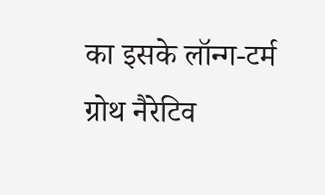का इसके लॉन्ग-टर्म ग्रोथ नैरेटिव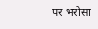पर भरोसा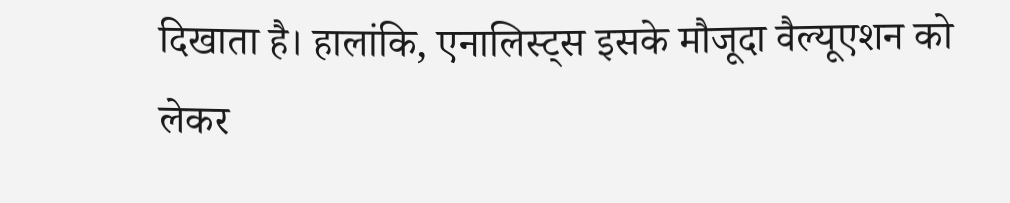दिखाता है। हालांकि, एनालिस्ट्स इसके मौजूदा वैल्यूएशन को लेकर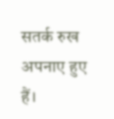सतर्क रुख अपनाए हुए हैं।